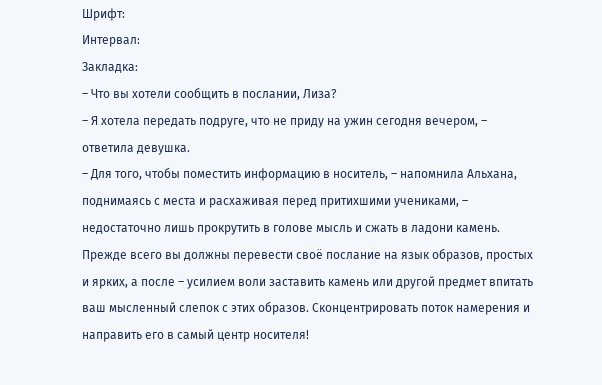Шрифт:
Интервал:
Закладка:
– Что вы хотели сообщить в послании, Лиза?
– Я хотела передать подруге, что не приду на ужин сегодня вечером, – ответила девушка.
– Для того, чтобы поместить информацию в носитель, – напомнила Альхана, поднимаясь с места и расхаживая перед притихшими учениками, – недостаточно лишь прокрутить в голове мысль и сжать в ладони камень. Прежде всего вы должны перевести своё послание на язык образов, простых и ярких, а после – усилием воли заставить камень или другой предмет впитать ваш мысленный слепок с этих образов. Сконцентрировать поток намерения и направить его в самый центр носителя!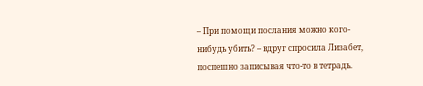– При помощи послания можно кого-нибудь убить? – вдруг спросила Лизабет, поспешно записывая что-то в тетрадь.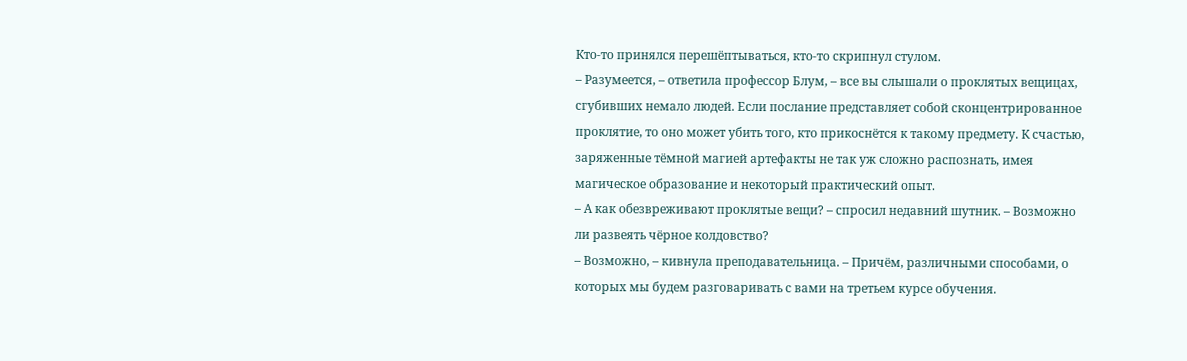Кто-то принялся перешёптываться, кто-то скрипнул стулом.
– Разумеется, – ответила профессор Блум, – все вы слышали о проклятых вещицах, сгубивших немало людей. Если послание представляет собой сконцентрированное проклятие, то оно может убить того, кто прикоснётся к такому предмету. К счастью, заряженные тёмной магией артефакты не так уж сложно распознать, имея магическое образование и некоторый практический опыт.
– А как обезвреживают проклятые вещи? – спросил недавний шутник. – Возможно ли развеять чёрное колдовство?
– Возможно, – кивнула преподавательница. – Причём, различными способами, о которых мы будем разговаривать с вами на третьем курсе обучения.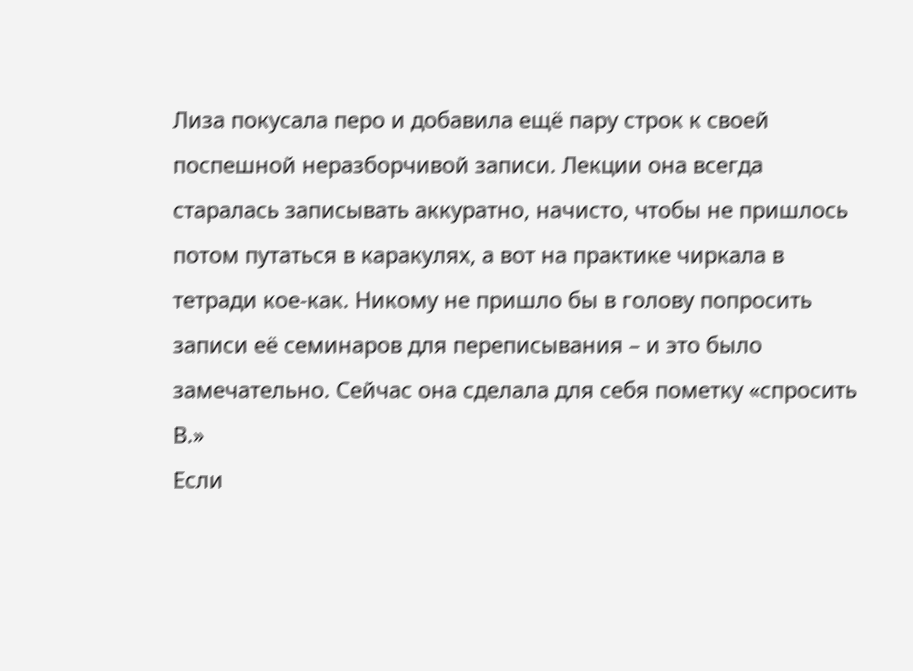Лиза покусала перо и добавила ещё пару строк к своей поспешной неразборчивой записи. Лекции она всегда старалась записывать аккуратно, начисто, чтобы не пришлось потом путаться в каракулях, а вот на практике чиркала в тетради кое-как. Никому не пришло бы в голову попросить записи её семинаров для переписывания – и это было замечательно. Сейчас она сделала для себя пометку «спросить В.»
Если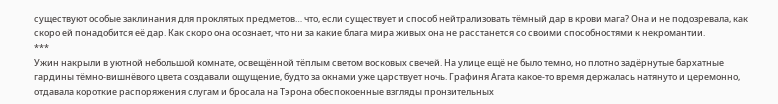существуют особые заклинания для проклятых предметов… что, если существует и способ нейтрализовать тёмный дар в крови мага? Она и не подозревала, как скоро ей понадобится её дар. Как скоро она осознает, что ни за какие блага мира живых она не расстанется со своими способностями к некромантии.
***
Ужин накрыли в уютной небольшой комнате, освещённой тёплым светом восковых свечей. На улице ещё не было темно, но плотно задёрнутые бархатные гардины тёмно-вишнёвого цвета создавали ощущение, будто за окнами уже царствует ночь. Графиня Агата какое-то время держалась натянуто и церемонно, отдавала короткие распоряжения слугам и бросала на Тэрона обеспокоенные взгляды пронзительных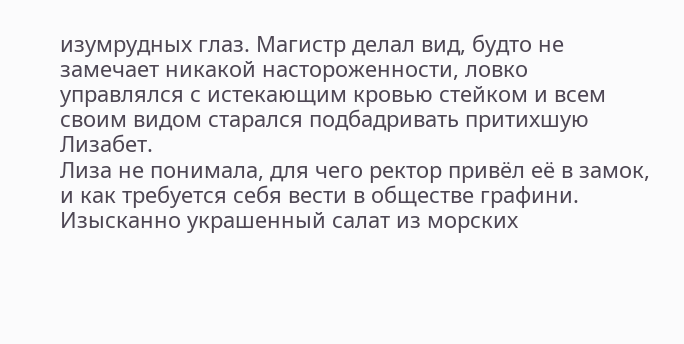изумрудных глаз. Магистр делал вид, будто не замечает никакой настороженности, ловко управлялся с истекающим кровью стейком и всем своим видом старался подбадривать притихшую Лизабет.
Лиза не понимала, для чего ректор привёл её в замок, и как требуется себя вести в обществе графини. Изысканно украшенный салат из морских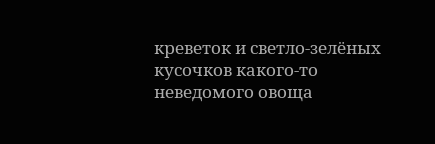креветок и светло-зелёных кусочков какого-то неведомого овоща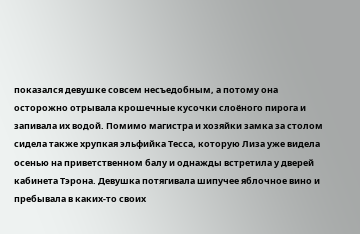показался девушке совсем несъедобным, а потому она осторожно отрывала крошечные кусочки слоёного пирога и запивала их водой. Помимо магистра и хозяйки замка за столом сидела также хрупкая эльфийка Тесса, которую Лиза уже видела осенью на приветственном балу и однажды встретила у дверей кабинета Тэрона. Девушка потягивала шипучее яблочное вино и пребывала в каких-то своих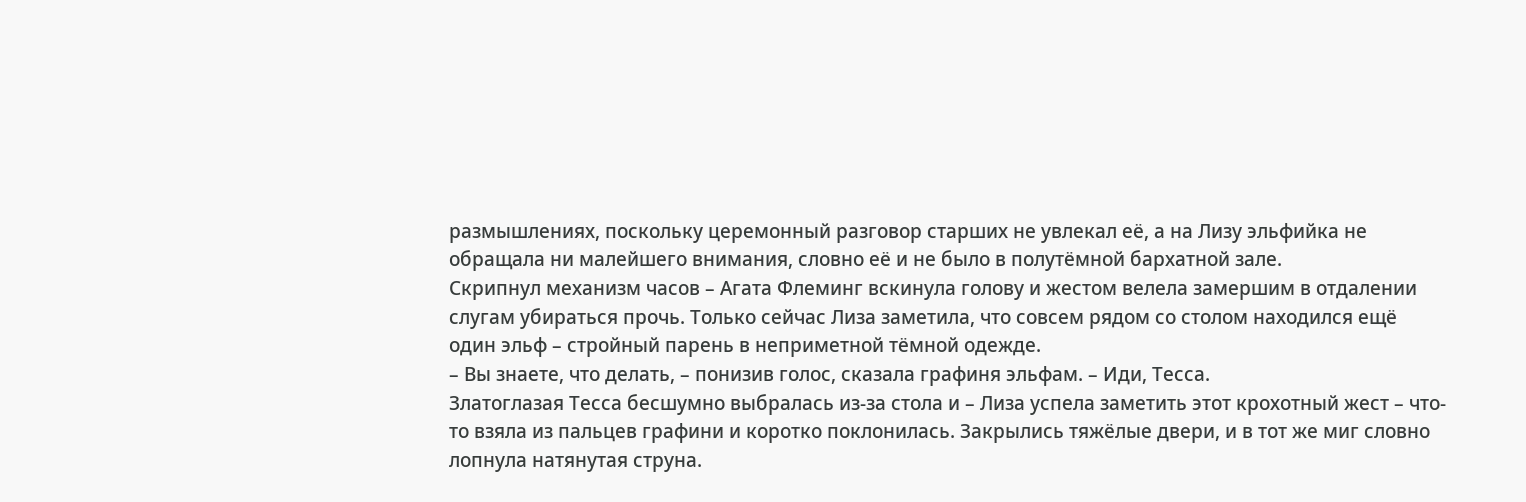размышлениях, поскольку церемонный разговор старших не увлекал её, а на Лизу эльфийка не обращала ни малейшего внимания, словно её и не было в полутёмной бархатной зале.
Скрипнул механизм часов – Агата Флеминг вскинула голову и жестом велела замершим в отдалении слугам убираться прочь. Только сейчас Лиза заметила, что совсем рядом со столом находился ещё один эльф – стройный парень в неприметной тёмной одежде.
– Вы знаете, что делать, – понизив голос, сказала графиня эльфам. – Иди, Тесса.
Златоглазая Тесса бесшумно выбралась из-за стола и – Лиза успела заметить этот крохотный жест – что-то взяла из пальцев графини и коротко поклонилась. Закрылись тяжёлые двери, и в тот же миг словно лопнула натянутая струна.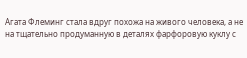Агата Флеминг стала вдруг похожа на живого человека, а не на тщательно продуманную в деталях фарфоровую куклу с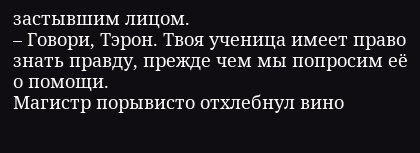застывшим лицом.
– Говори, Тэрон. Твоя ученица имеет право знать правду, прежде чем мы попросим её о помощи.
Магистр порывисто отхлебнул вино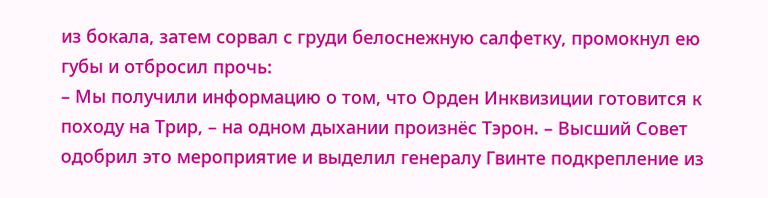из бокала, затем сорвал с груди белоснежную салфетку, промокнул ею губы и отбросил прочь:
– Мы получили информацию о том, что Орден Инквизиции готовится к походу на Трир, – на одном дыхании произнёс Тэрон. – Высший Совет одобрил это мероприятие и выделил генералу Гвинте подкрепление из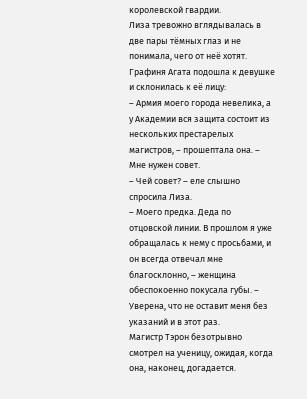королевской гвардии.
Лиза тревожно вглядывалась в две пары тёмных глаз и не понимала, чего от неё хотят. Графиня Агата подошла к девушке и склонилась к её лицу:
– Армия моего города невелика, а у Академии вся защита состоит из нескольких престарелых магистров, – прошептала она. – Мне нужен совет.
– Чей совет? – еле слышно спросила Лиза.
– Моего предка. Деда по отцовской линии. В прошлом я уже обращалась к нему с просьбами, и он всегда отвечал мне благосклонно, – женщина обеспокоенно покусала губы. – Уверена, что не оставит меня без указаний и в этот раз.
Магистр Тэрон безотрывно смотрел на ученицу, ожидая, когда она, наконец, догадается.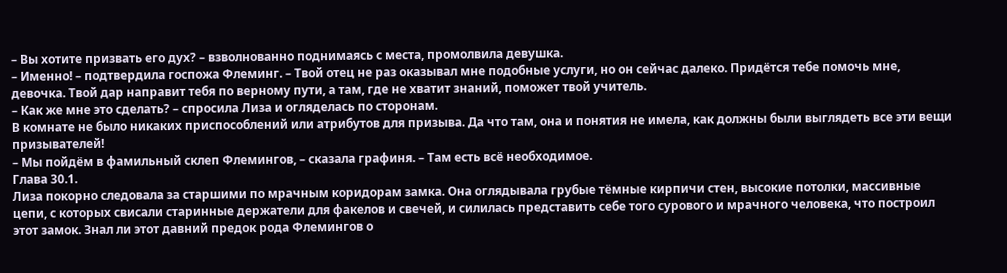– Вы хотите призвать его дух? – взволнованно поднимаясь с места, промолвила девушка.
– Именно! – подтвердила госпожа Флеминг. – Твой отец не раз оказывал мне подобные услуги, но он сейчас далеко. Придётся тебе помочь мне, девочка. Твой дар направит тебя по верному пути, а там, где не хватит знаний, поможет твой учитель.
– Как же мне это сделать? – спросила Лиза и огляделась по сторонам.
В комнате не было никаких приспособлений или атрибутов для призыва. Да что там, она и понятия не имела, как должны были выглядеть все эти вещи призывателей!
– Мы пойдём в фамильный склеп Флемингов, – сказала графиня. – Там есть всё необходимое.
Глава 30.1.
Лиза покорно следовала за старшими по мрачным коридорам замка. Она оглядывала грубые тёмные кирпичи стен, высокие потолки, массивные цепи, с которых свисали старинные держатели для факелов и свечей, и силилась представить себе того сурового и мрачного человека, что построил этот замок. Знал ли этот давний предок рода Флемингов о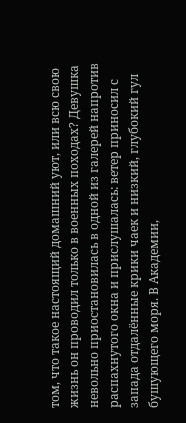том, что такое настоящий домашний уют, или всю свою жизнь он проводил только в военных походах? Девушка невольно приостановилась в одной из галерей напротив распахнутого окна и прислушалась: ветер приносил с запада отдалённые крики чаек и низкий, глубокий гул бушующего моря. В Академии,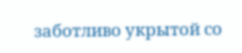заботливо укрытой со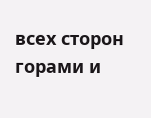всех сторон горами и